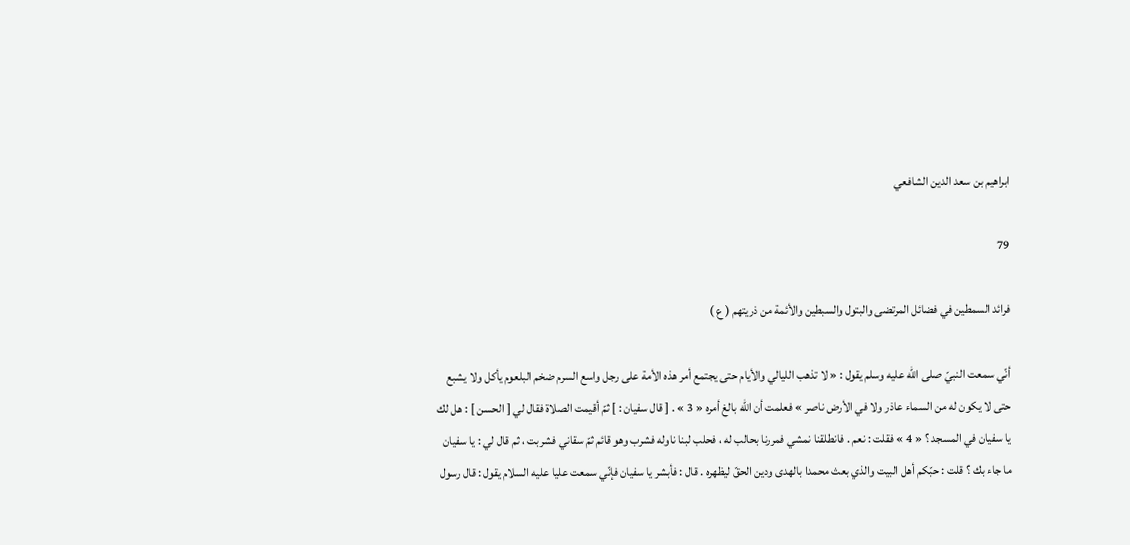ابراهيم بن سعد الدين الشافعي

79

فرائد السمطين في فضائل المرتضى والبتول والسبطين والأئمة من ذريتهم ( ع )

أنّي سمعت النبيّ صلى اللّه عليه وسلم يقول : « لا تذهب الليالي والأيام حتى يجتمع أمر هذه الأمة على رجل واسع السرم ضخم البلعوم يأكل ولا يشبع حتى لا يكون له من السماء عاذر ولا في الأرض ناصر » فعلمت أن اللّه بالغ أمره « 3 » . [ قال سفيان : ] ثمّ أقيمت الصلاة فقال لي [ الحسن ] : هل لك يا سفيان في المسجد ؟ « 4 » فقلت : نعم . فانطلقنا نمشي فمررنا بحالب له ، فحلب لبنا ناوله فشرب وهو قائم ثمّ سقاني فشربت ، ثم قال لي : يا سفيان ما جاء بك ؟ قلت : حبّكم أهل البيت والذي بعث محمدا بالهدى ودين الحقّ ليظهره . قال : فأبشر يا سفيان فإنّي سمعت عليا عليه السلام يقول : قال رسول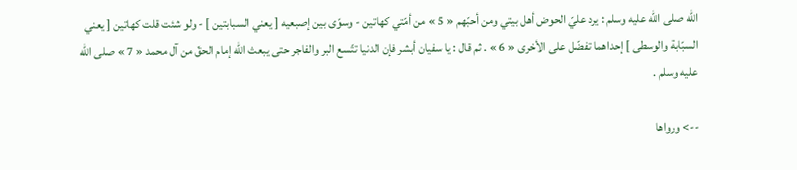اللّه صلى اللّه عليه وسلم : يرد عليّ الحوض أهل بيتي ومن أحبّهم « 5 » من أمّتي كهاتين - وسوّى بين إصبعيه [ يعني السبابتين ] - ولو شئت قلت كهاتين [ يعني السبّابة والوسطى ] إحداهما تفضّل على الأخرى « 6 » . ثم قال : يا سفيان أبشر فإن الدنيا تتّسع البر والفاجر حتى يبعث اللّه إمام الحقّ من آل محمد « 7 » صلى اللّه عليه وسلم .

--> ورواها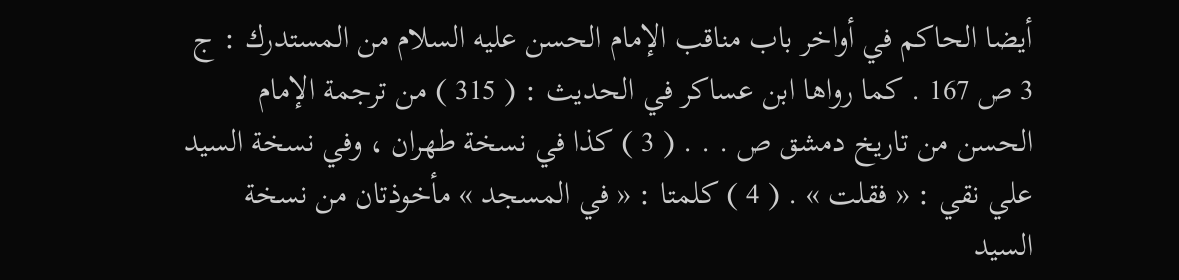أيضا الحاكم في أواخر باب مناقب الإمام الحسن عليه السلام من المستدرك : ج 3 ص 167 . كما رواها ابن عساكر في الحديث : ( 315 ) من ترجمة الإمام الحسن من تاريخ دمشق ص . . . ( 3 ) كذا في نسخة طهران ، وفي نسخة السيد علي نقي : « فقلت » . ( 4 ) كلمتا : « في المسجد » مأخوذتان من نسخة السيد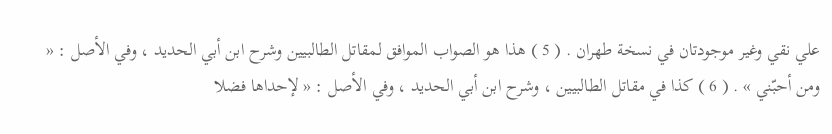علي نقي وغير موجودتان في نسخة طهران . ( 5 ) هذا هو الصواب الموافق لمقاتل الطالبيين وشرح ابن أبي الحديد ، وفي الأصل : « ومن أحبّني » . ( 6 ) كذا في مقاتل الطالبيين ، وشرح ابن أبي الحديد ، وفي الأصل : « لإحداها فضلا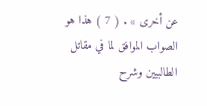عن أخرى » . ( 7 ) هذا هو الصواب الموافق لما في مقاتل الطالبيين وشرح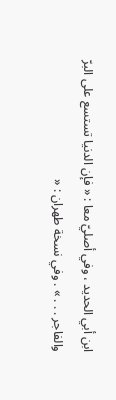ابن أبي الحديد ، وفي أصليّ معا : « فإن الدنيا تستسع على البرّ والفاجر . . . » . وفي نسخة طهران : «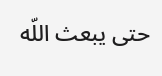حتى يبعث اللّه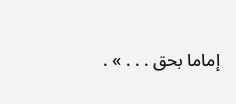إماما بحق . . . » .